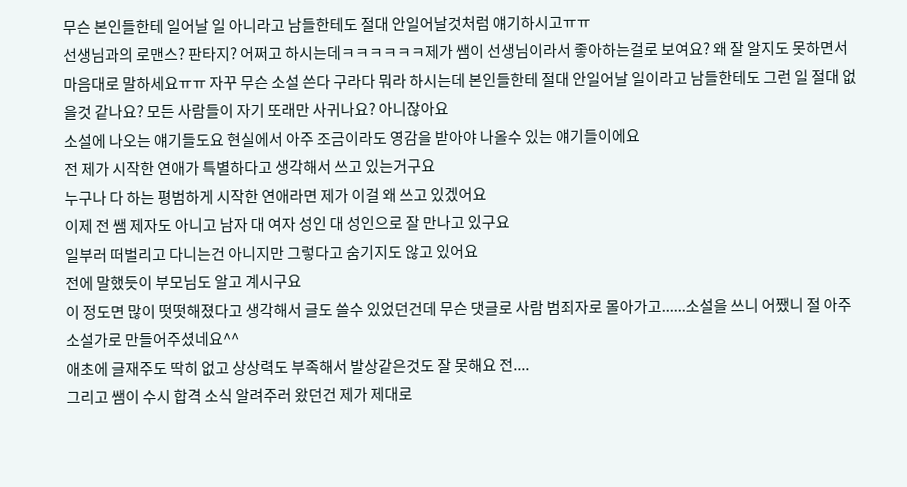무슨 본인들한테 일어날 일 아니라고 남들한테도 절대 안일어날것처럼 얘기하시고ㅠㅠ
선생님과의 로맨스? 판타지? 어쩌고 하시는데ㅋㅋㅋㅋㅋㅋ제가 쌤이 선생님이라서 좋아하는걸로 보여요? 왜 잘 알지도 못하면서 마음대로 말하세요ㅠㅠ 자꾸 무슨 소설 쓴다 구라다 뭐라 하시는데 본인들한테 절대 안일어날 일이라고 남들한테도 그런 일 절대 없을것 같나요? 모든 사람들이 자기 또래만 사귀나요? 아니잖아요
소설에 나오는 얘기들도요 현실에서 아주 조금이라도 영감을 받아야 나올수 있는 얘기들이에요
전 제가 시작한 연애가 특별하다고 생각해서 쓰고 있는거구요
누구나 다 하는 평범하게 시작한 연애라면 제가 이걸 왜 쓰고 있겠어요
이제 전 쌤 제자도 아니고 남자 대 여자 성인 대 성인으로 잘 만나고 있구요
일부러 떠벌리고 다니는건 아니지만 그렇다고 숨기지도 않고 있어요
전에 말했듯이 부모님도 알고 계시구요
이 정도면 많이 떳떳해졌다고 생각해서 글도 쓸수 있었던건데 무슨 댓글로 사람 범죄자로 몰아가고......소설을 쓰니 어쨌니 절 아주 소설가로 만들어주셨네요^^
애초에 글재주도 딱히 없고 상상력도 부족해서 발상같은것도 잘 못해요 전....
그리고 쌤이 수시 합격 소식 알려주러 왔던건 제가 제대로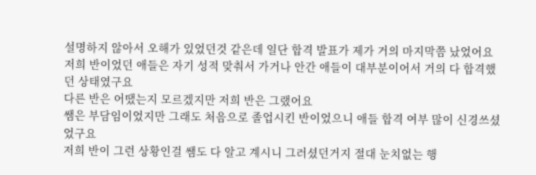설명하지 않아서 오해가 있었던것 같은데 일단 합격 발표가 제가 거의 마지막쯤 났었어요
저희 반이었던 애들은 자기 성적 맞춰서 가거나 안간 애들이 대부분이어서 거의 다 합격했던 상태였구요
다른 반은 어땠는지 모르겠지만 저희 반은 그랬어요
쌤은 부담임이었지만 그래도 처음으로 졸업시킨 반이었으니 애들 합격 여부 많이 신경쓰셨었구요
저희 반이 그런 상황인걸 쌤도 다 알고 계시니 그러셨던거지 절대 눈치없는 행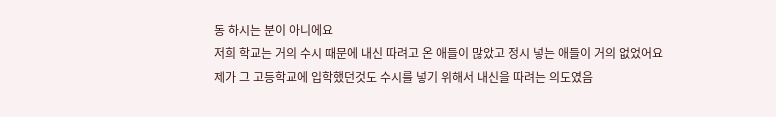동 하시는 분이 아니에요
저희 학교는 거의 수시 때문에 내신 따려고 온 애들이 많았고 정시 넣는 애들이 거의 없었어요
제가 그 고등학교에 입학했던것도 수시를 넣기 위해서 내신을 따려는 의도였음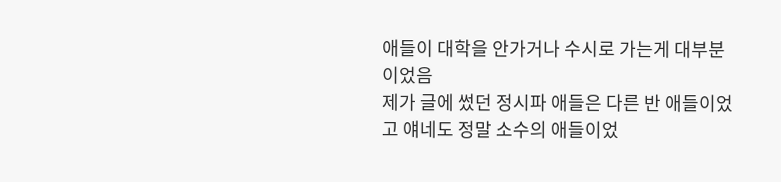애들이 대학을 안가거나 수시로 가는게 대부분이었음
제가 글에 썼던 정시파 애들은 다른 반 애들이었고 얘네도 정말 소수의 애들이었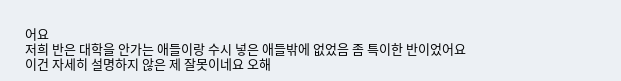어요
저희 반은 대학을 안가는 애들이랑 수시 넣은 애들밖에 없었음 좀 특이한 반이었어요
이건 자세히 설명하지 않은 제 잘못이네요 오해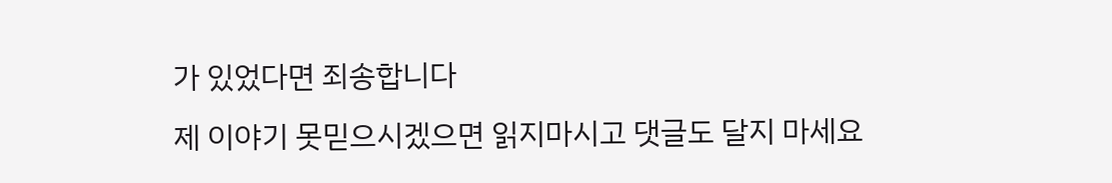가 있었다면 죄송합니다
제 이야기 못믿으시겠으면 읽지마시고 댓글도 달지 마세요